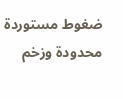ضغوط مستوردة محدودة وزخم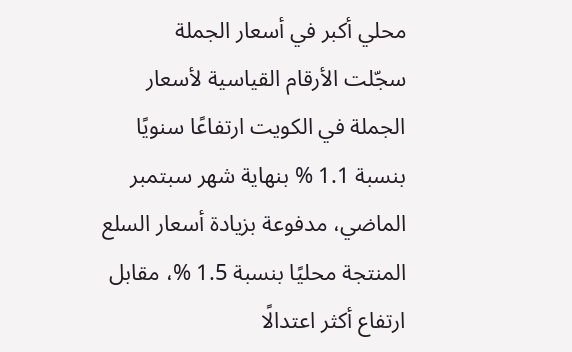محلي أكبر في أسعار الجملة
سجّلت الأرقام القياسية لأسعار الجملة في الكويت ارتفاعًا سنويًا بنسبة 1.1 % بنهاية شهر سبتمبر الماضي، مدفوعة بزيادة أسعار السلع المنتجة محليًا بنسبة 1.5 %، مقابل ارتفاع أكثر اعتدالًا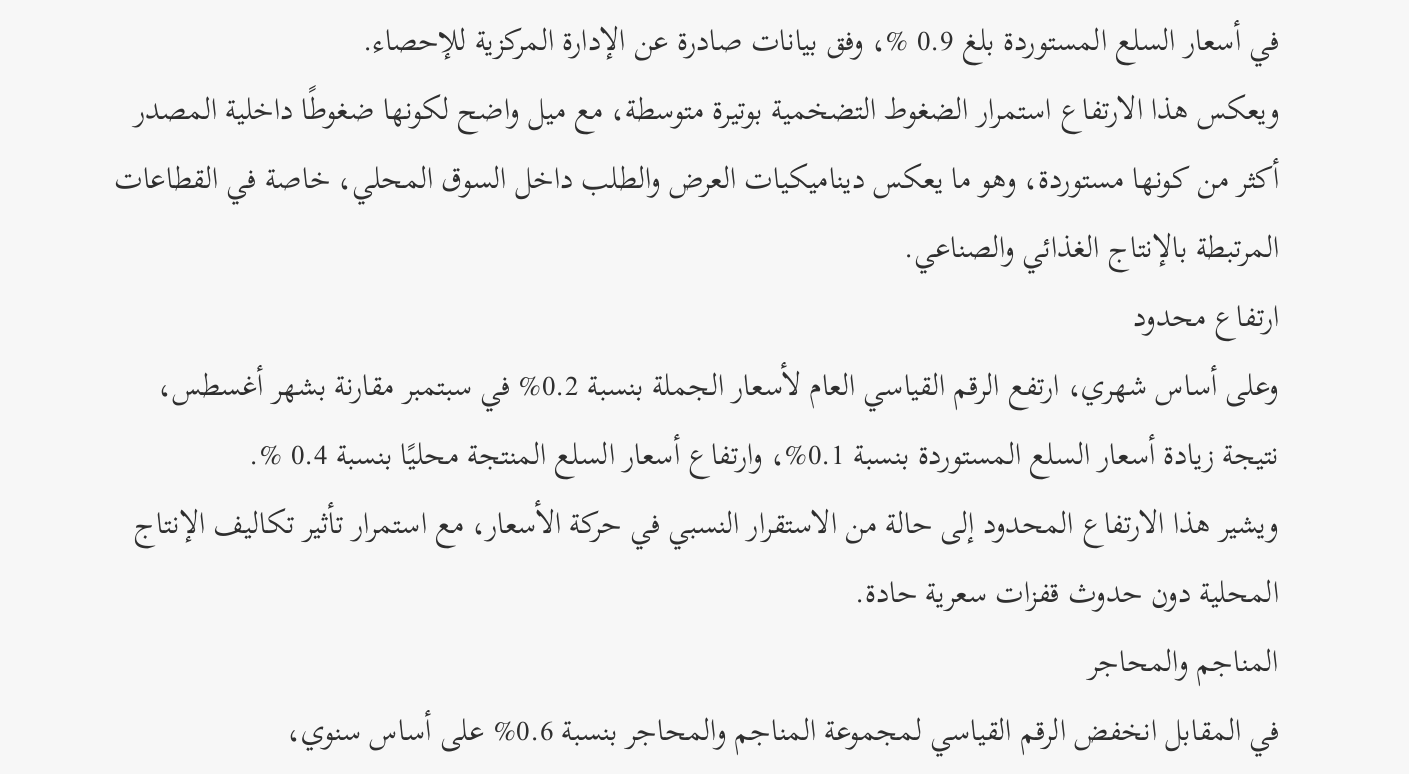في أسعار السلع المستوردة بلغ 0.9 %، وفق بيانات صادرة عن الإدارة المركزية للإحصاء.
ويعكس هذا الارتفاع استمرار الضغوط التضخمية بوتيرة متوسطة، مع ميل واضح لكونها ضغوطًا داخلية المصدر أكثر من كونها مستوردة، وهو ما يعكس ديناميكيات العرض والطلب داخل السوق المحلي، خاصة في القطاعات المرتبطة بالإنتاج الغذائي والصناعي.
ارتفاع محدود
وعلى أساس شهري، ارتفع الرقم القياسي العام لأسعار الجملة بنسبة 0.2% في سبتمبر مقارنة بشهر أغسطس، نتيجة زيادة أسعار السلع المستوردة بنسبة 0.1%، وارتفاع أسعار السلع المنتجة محليًا بنسبة 0.4 %.
ويشير هذا الارتفاع المحدود إلى حالة من الاستقرار النسبي في حركة الأسعار، مع استمرار تأثير تكاليف الإنتاج المحلية دون حدوث قفزات سعرية حادة.
المناجم والمحاجر
في المقابل انخفض الرقم القياسي لمجموعة المناجم والمحاجر بنسبة 0.6% على أساس سنوي،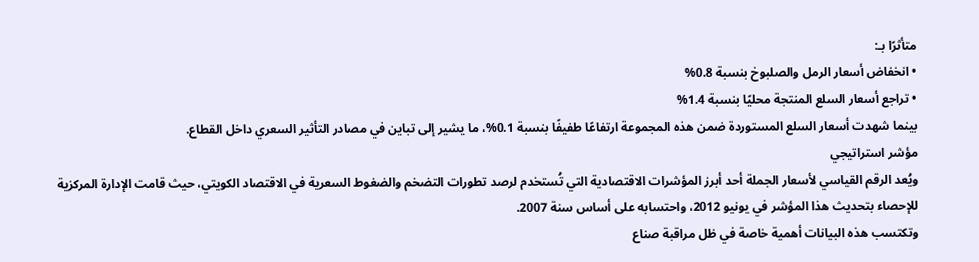متأثرًا بـ:
• انخفاض أسعار الرمل والصلبوخ بنسبة 0.8%
• تراجع أسعار السلع المنتجة محليًا بنسبة 1.4%
بينما شهدت أسعار السلع المستوردة ضمن هذه المجموعة ارتفاعًا طفيفًا بنسبة 0.1%، ما يشير إلى تباين في مصادر التأثير السعري داخل القطاع.
مؤشر استراتيجي
ويُعد الرقم القياسي لأسعار الجملة أحد أبرز المؤشرات الاقتصادية التي تُستخدم لرصد تطورات التضخم والضغوط السعرية في الاقتصاد الكويتي، حيث قامت الإدارة المركزية للإحصاء بتحديث هذا المؤشر في يونيو 2012، واحتسابه على أساس سنة 2007.
وتكتسب هذه البيانات أهمية خاصة في ظل مراقبة صناع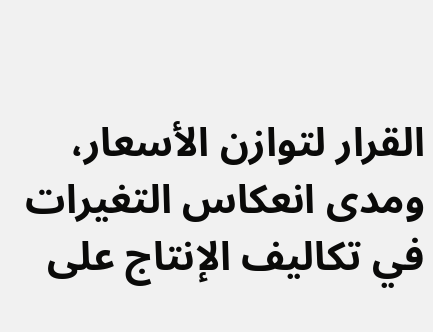القرار لتوازن الأسعار، ومدى انعكاس التغيرات في تكاليف الإنتاج على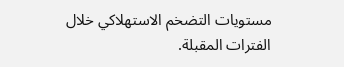مستويات التضخم الاستهلاكي خلال الفترات المقبلة.